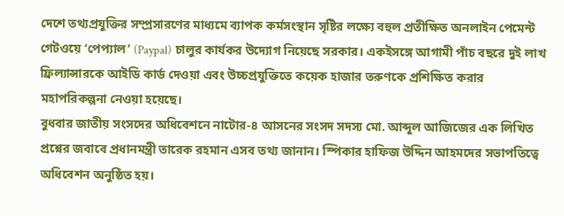দেশে তথ্যপ্রযুক্তির সম্প্রসারণের মাধ্যমে ব্যাপক কর্মসংস্থান সৃষ্টির লক্ষ্যে বহুল প্রতীক্ষিত অনলাইন পেমেন্ট গেটওয়ে ‘পেপ্যাল’ (Paypal) চালুর কার্যকর উদ্যোগ নিয়েছে সরকার। একইসঙ্গে আগামী পাঁচ বছরে দুই লাখ ফ্রিল্যান্সারকে আইডি কার্ড দেওয়া এবং উচ্চপ্রযুক্তিতে কয়েক হাজার তরুণকে প্রশিক্ষিত করার মহাপরিকল্পনা নেওয়া হয়েছে।
বুধবার জাতীয় সংসদের অধিবেশনে নাটোর-৪ আসনের সংসদ সদস্য মো. আব্দুল আজিজের এক লিখিত প্রশ্নের জবাবে প্রধানমন্ত্রী তারেক রহমান এসব তথ্য জানান। স্পিকার হাফিজ উদ্দিন আহমদের সভাপতিত্বে অধিবেশন অনুষ্ঠিত হয়।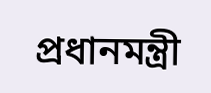প্রধানমন্ত্রী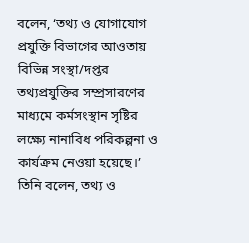বলেন, ‘তথ্য ও যোগাযোগ প্রযুক্তি বিভাগের আওতায় বিভিন্ন সংস্থা/দপ্তর তথ্যপ্রযুক্তির সম্প্রসারণের মাধ্যমে কর্মসংস্থান সৃষ্টির লক্ষ্যে নানাবিধ পরিকল্পনা ও কার্যক্রম নেওয়া হয়েছে।’
তিনি বলেন, তথ্য ও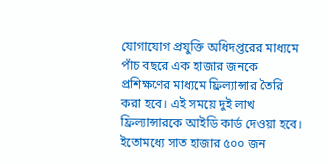যোগাযোগ প্রযুক্তি অধিদপ্তরের মাধ্যমে পাঁচ বছরে এক হাজার জনকে প্রশিক্ষণের মাধ্যমে ফ্রিল্যান্সার তৈরি করা হবে। এই সময়ে দুই লাখ ফ্রিল্যান্সারকে আইডি কার্ড দেওয়া হবে। ইতোমধ্যে সাত হাজার ৫০০ জন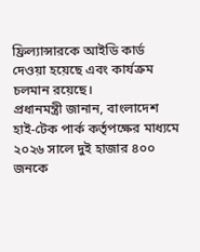ফ্রিল্যান্সারকে আইডি কার্ড দেওয়া হয়েছে এবং কার্যক্রম চলমান রয়েছে।
প্রধানমন্ত্রী জানান, বাংলাদেশ হাই-টেক পার্ক কর্তৃপক্ষের মাধ্যমে ২০২৬ সালে দুই হাজার ৪০০ জনকে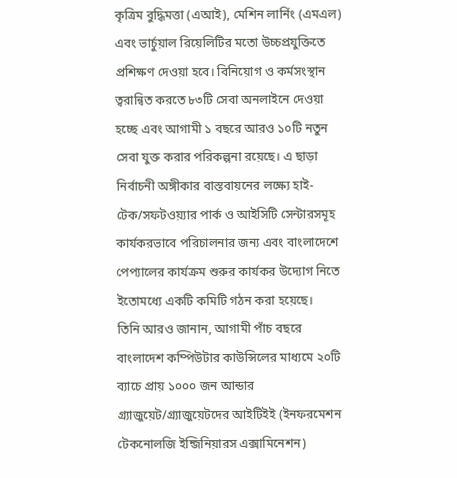কৃত্রিম বুদ্ধিমত্তা (এআই), মেশিন লার্নিং (এমএল) এবং ভার্চুয়াল রিয়েলিটির মতো উচ্চপ্রযুক্তিতে প্রশিক্ষণ দেওয়া হবে। বিনিয়োগ ও কর্মসংস্থান ত্বরান্বিত করতে ৮৩টি সেবা অনলাইনে দেওয়া হচ্ছে এবং আগামী ১ বছরে আরও ১০টি নতুন সেবা যুক্ত করার পরিকল্পনা রয়েছে। এ ছাড়া নির্বাচনী অঙ্গীকার বাস্তবায়নের লক্ষ্যে হাই-টেক/সফটওয়্যার পার্ক ও আইসিটি সেন্টারসমূহ কার্যকরভাবে পরিচালনার জন্য এবং বাংলাদেশে পেপ্যালের কার্যক্রম শুরুর কার্যকর উদ্যোগ নিতে ইতোমধ্যে একটি কমিটি গঠন করা হয়েছে।
তিনি আরও জানান, আগামী পাঁচ বছরে বাংলাদেশ কম্পিউটার কাউন্সিলের মাধ্যমে ২০টি ব্যাচে প্রায় ১০০০ জন আন্ডার গ্র্যাজুয়েট/গ্র্যাজুয়েটদের আইটিইই (ইনফরমেশন টেকনোলজি ইন্জিনিয়ারস এক্সামিনেশন)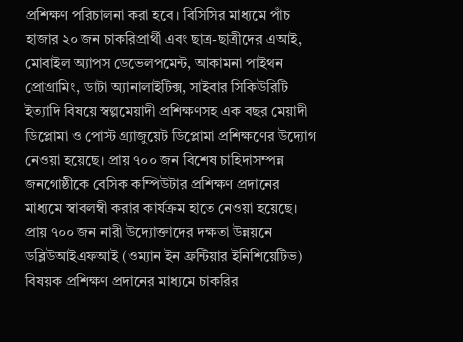প্রশিক্ষণ পরিচালনা করা হবে। বিসিসির মাধ্যমে পাঁচ হাজার ২০ জন চাকরিপ্রার্থী এবং ছাত্র-ছাত্রীদের এআই, মোবাইল অ্যাপস ডেভেলপমেন্ট, আকামনা পাইথন প্রোগ্রামিং, ডাটা অ্যানালাইটিক্স, সাইবার সিকিউরিটি ইত্যাদি বিষয়ে স্বল্পমেয়াদী প্রশিক্ষণসহ এক বছর মেয়াদী ডিপ্লোমা ও পোস্ট গ্র্যাজুয়েট ডিপ্লোমা প্রশিক্ষণের উদ্যোগ নেওয়া হয়েছে। প্রায় ৭০০ জন বিশেষ চাহিদাসম্পন্ন জনগোষ্ঠীকে বেসিক কম্পিউটার প্রশিক্ষণ প্রদানের মাধ্যমে স্বাবলম্বী করার কার্যক্রম হাতে নেওয়া হয়েছে। প্রায় ৭০০ জন নারী উদ্যোক্তাদের দক্ষতা উন্নয়নে ডব্লিউআইএফআই (ওম্যান ইন ফ্রন্টিয়ার ইনিশিয়েটিভ) বিষয়ক প্রশিক্ষণ প্রদানের মাধ্যমে চাকরির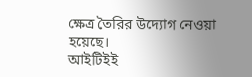ক্ষেত্র তৈরির উদ্যোগ নেওয়া হয়েছে।
আইটিইই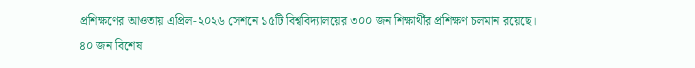প্রশিক্ষণের আওতায় এপ্রিল-২০২৬ সেশনে ১৫টি বিশ্ববিদ্যালয়ের ৩০০ জন শিক্ষার্থীর প্রশিক্ষণ চলমান রয়েছে। ৪০ জন বিশেষ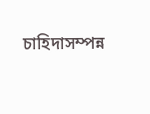চাহিদাসম্পন্ন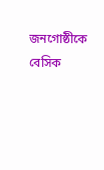জনগোষ্ঠীকে বেসিক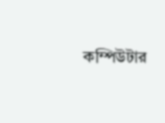কম্পিউটার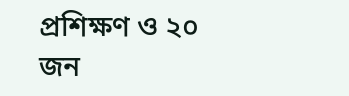প্রশিক্ষণ ও ২০ জন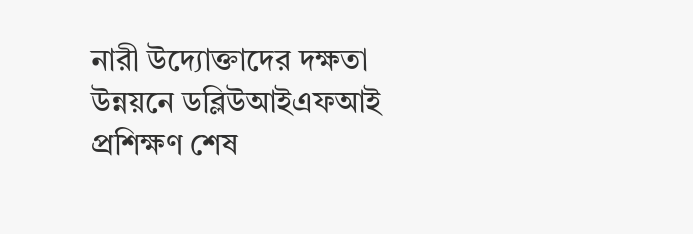নারী উদ্যোক্তাদের দক্ষতা উন্নয়নে ডব্লিউআইএফআই প্রশিক্ষণ শেষ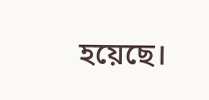হয়েছে।